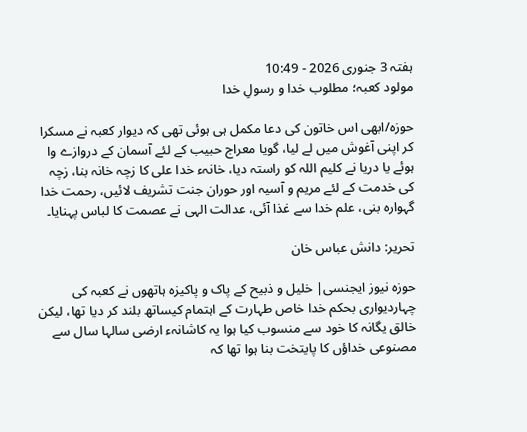ہفتہ 3 جنوری 2026 - 10:49
مولود کعبہ؛ مطلوب خدا و رسولِ خدا

حوزہ/ابھی اس خاتون کی دعا مکمل ہی ہوئی تھی کہ دیوار کعبہ نے مسکرا کر اپنی آغوش میں لے لیا، گویا معراج حبیب کے لئے آسمان کے دروازے وا ہوئے یا دریا نے کلیم اللہ کو راستہ دیا، خانہء خدا علی کا زچہ خانہ بنا، زچہ کی خدمت کے لئے مریم و آسیہ اور حوران جنت تشریف لائیں، رحمت خدا گہوارہ بنی، علم خدا سے غذا آئی، عدالت الہی نے عصمت کا لباس پہنایا۔

تحریر: دانش عباس خان

حوزہ نیوز ایجنسی| خلیل و ذبیح کے پاک و پاکیزہ ہاتھوں نے کعبہ کی چہاردیواری بحکم خدا خاص طہارت کے اہتمام کیساتھ بلند کر دیا تھا، لیکن خالق یگانہ کا خود سے منسوب کیا ہوا یہ کاشانہء ارضی سالہا سال سے مصنوعی خداؤں کا پایتخت بنا ہوا تھا کہ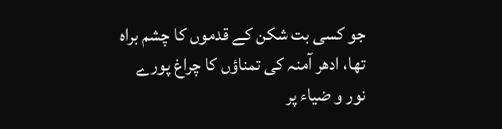جو کسی بت شکن کے قدموں کا چشم براہ تھا، ادھر آمنہ کی تمناؤں کا چراغ پورے نور و ضیاء پر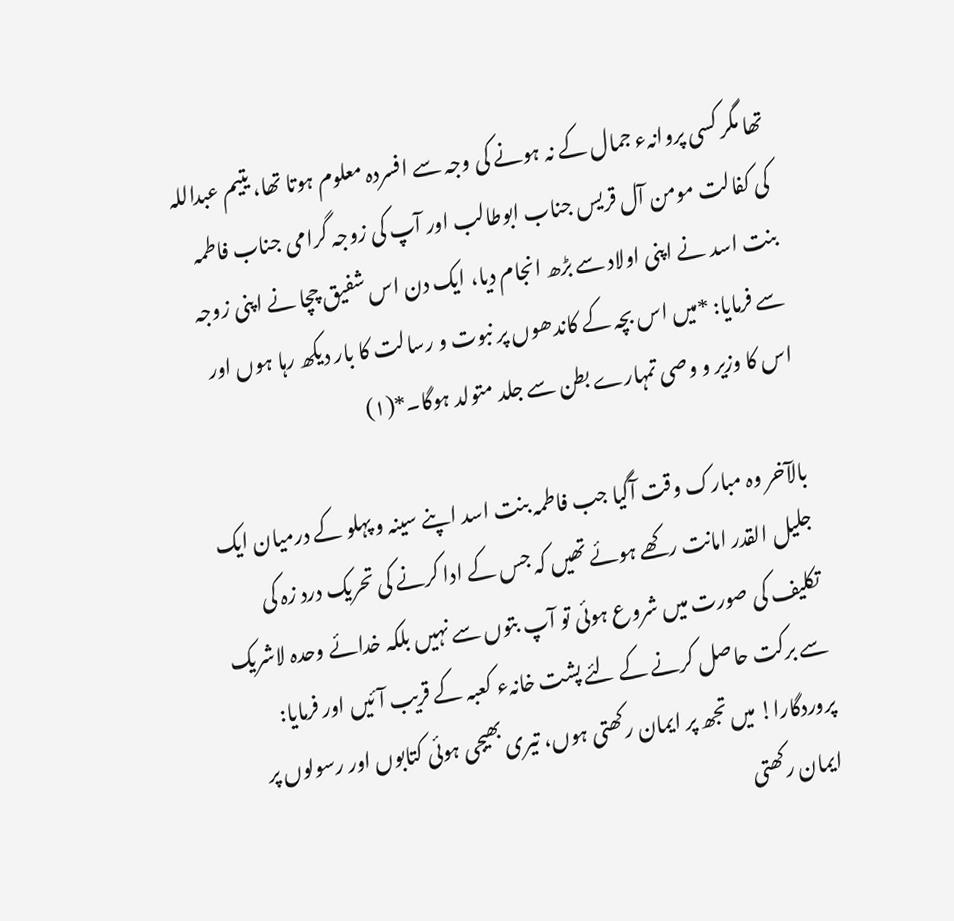تھا مگر کسی پروانہء جمال کے نہ ہونے کی وجہ سے افسردہ معلوم ہوتا تھا، یتیم عبداللہ کی کفالت مومن آل قریس جناب ابوطالب اور آپ کی زوجہ گرامی جناب فاطمہ بنت اسد نے اپنی اولاد سے بڑھ انجام دیا، ایک دن اس شفیق چچا نے اپنی زوجہ سے فرمایا: *میں اس بچہ کے کاندھوں پر نبوت و رسالت کا بار دیکھ رہا ہوں اور اس کا وزیر و وصی تمہارے بطن سے جلد متولد ہوگا۔*(۱)

بالآخر وہ مبارک وقت آگیا جب فاطمہ بنت اسد اپنے سینہ و پہلو کے درمیان ایک جلیل القدر امانت رکھے ہوئے تھیں کہ جس کے ادا کرنے کی تحریک درد زہ کی تکلیف کی صورت میں شروع ہوئی تو آپ بتوں سے نہیں بلکہ خدائے وحدہ لاشریک سے برکت حاصل کرنے کے لئے پشت خانہء کعبہ کے قریب آئیں اور فرمایا: پروردگارا! میں تجھ پر ایمان رکھتی ہوں، تیری بھیجی ہوئی کتابوں اور رسولوں پر ایمان رکھتی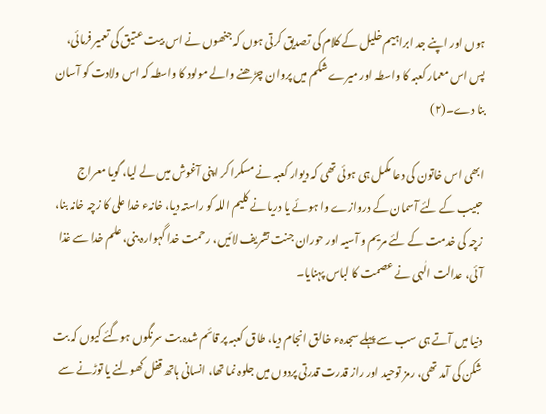ہوں اور اپنے جد ابراہیم خلیل کے کلام کی تصدیق کرتی ہوں کہ جنھوں نے اس بیت عتیق کی تعمیر فرمائی، پس اس معمار کعبہ کا واسطہ اور میرے شکم میں پروان چڑھنے والے مولود کا واسطہ کہ اس ولادت کو آسان بنا دے۔(۲)

ابھی اس خاتون کی دعا مکمل ہی ہوئی تھی کہ دیوار کعبہ نے مسکرا کر اپنی آغوش میں لے لیا، گویا معراج حبیب کے لئے آسمان کے دروازے وا ہوئے یا دریا نے کلیم اللہ کو راستہ دیا، خانہء خدا علی کا زچہ خانہ بنا، زچہ کی خدمت کے لئے مریم و آسیہ اور حوران جنت تشریف لائیں، رحمت خدا گہوارہ بنی، علم خدا سے غذا آئی، عدالت الٰہی نے عصمت کا لباس پہنایا۔

دنیا میں آتے ہی سب سے پہلے سجدہء خالق انجام دیا، طاق کعبہ پر قائم شدہ بت سرنگوں ہوگئے کیوں کہ بت شکن کی آمد تھی، رمز توحید اور راز قدرت قدرتی پردوں میں جلوہ نما تھا، انسانی ہاتھ قفل کھولنے یا توڑنے سے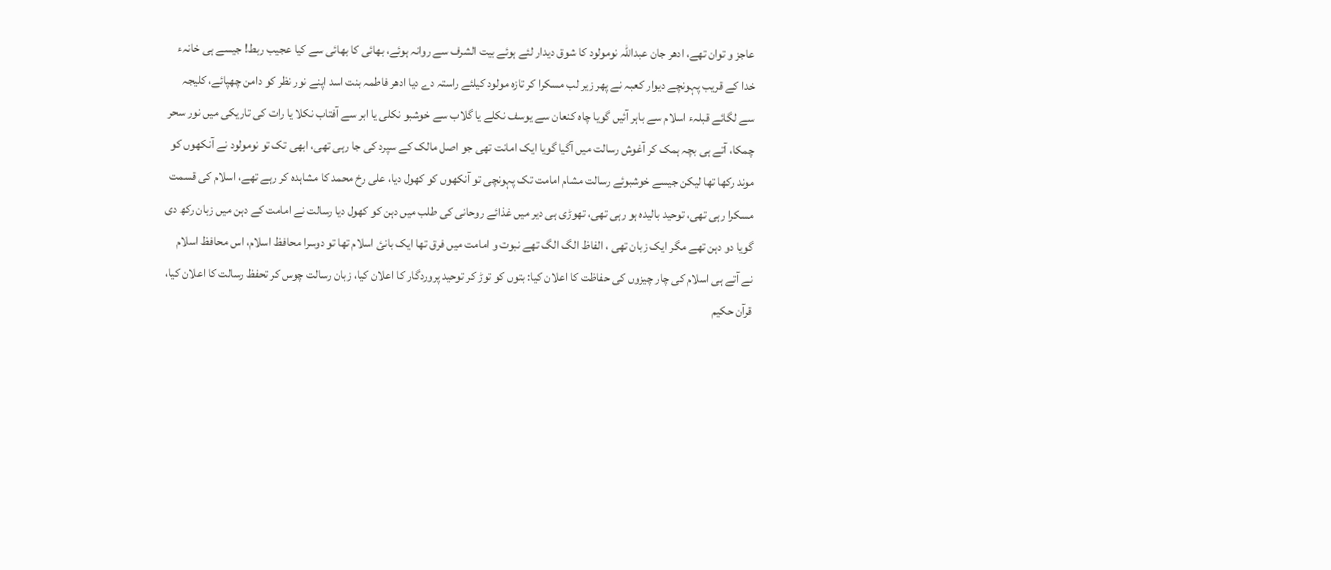عاجز و توان تھے، ادھر جان عبداللہ نومولود کا شوق دیدار لئے ہوئے بیت الشرف سے روانہ ہوئے، بھائی کا بھائی سے کیا عجیب ربط! جیسے ہی خانہء خدا کے قریب پہونچے دیوار کعبہ نے پھر زیر لب مسکرا کر تازہ مولود کیلئے راستہ دے دیا ادھر فاطمہ بنت اسد اپنے نور نظر کو دامن چھپائے، کلیجہ سے لگائے قبلہء اسلام سے باہر آئیں گویا چاہ کنعان سے یوسف نکلے یا گلاب سے خوشبو نکلی یا ابر سے آفتاب نکلا یا رات کی تاریکی میں نور سحر چمکا، آتے ہی بچہ ہمک کر آغوش رسالت میں آگیا گویا ایک امانت تھی جو اصل مالک کے سپرد کی جا رہی تھی، ابھی تک تو نومولود نے آنکھوں کو موند رکھا تھا لیکن جیسے خوشبوئے رسالت مشام امامت تک پہونچی تو آنکھوں کو کھول دیا، علی رخ محمد کا مشاہدہ کر رہے تھے، اسلام کی قسمت مسکرا رہی تھی، توحید بالیدہ ہو رہی تھی، تھوڑی ہی دیر میں غذائے روحانی کی طلب میں دہن کو کھول دیا رسالت نے امامت کے دہن میں زبان رکھ دی گویا دو دہن تھے مگر ایک زبان تھی ، الفاظ الگ الگ تھے نبوت و امامت میں فرق تھا ایک بانئ اسلام تھا تو دوسرا محافظ اسلام، اس محافظ اسلام نے آتے ہی اسلام کی چار چیزوں کی حفاظت کا اعلان کیا: بتوں کو توڑ کر توحید پروردگار کا اعلان کیا، زبان رسالت چوس کر تحفظ رسالت کا اعلان کیا، قرآن حکیم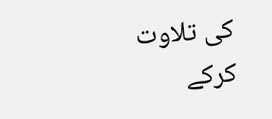کی تلاوت کرکے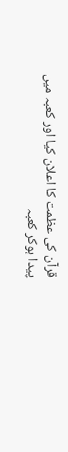قرآن کی عظمت کا اعلان کیا اور کعبہ میں پیدا ہوکر کعبہ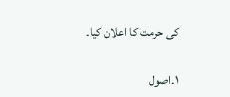کی حرمت کا اعلان کیا۔

۱۔اصول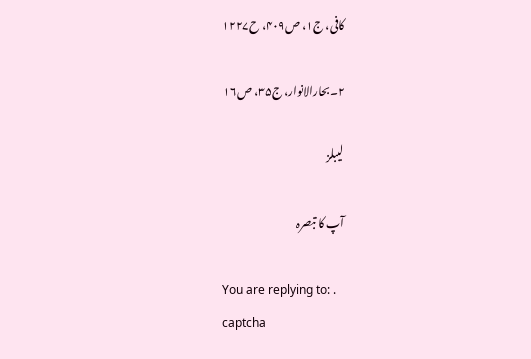کافی، ج۱، ص۴۰۹، ح۱۲۲۷

۲۔بحارالانوار، ج۳۵، ص۱۶

لیبلز

آپ کا تبصرہ

You are replying to: .
captcha